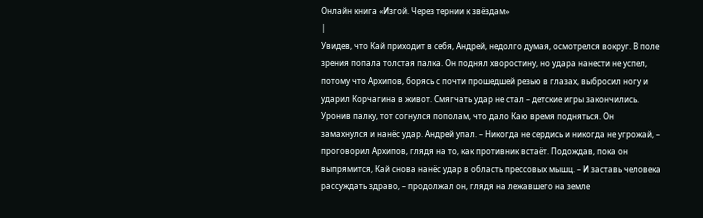Онлайн книга «Изгой. Через тернии к звёздам»
|
Увидев, что Кай приходит в себя, Андрей, недолго думая, осмотрелся вокруг. В поле зрения попала толстая палка. Он поднял хворостину, но удара нанести не успел, потому что Архипов, борясь с почти прошедшей резью в глазах, выбросил ногу и ударил Корчагина в живот. Смягчать удар не стал – детские игры закончились. Уронив палку, тот согнулся пополам, что дало Каю время подняться. Он замахнулся и нанёс удар. Андрей упал. – Никогда не сердись и никогда не угрожай, – проговорил Архипов, глядя на то, как противник встаёт. Подождав, пока он выпрямится, Кай снова нанёс удар в область прессовых мышц. – И заставь человека рассуждать здраво, – продолжал он, глядя на лежавшего на земле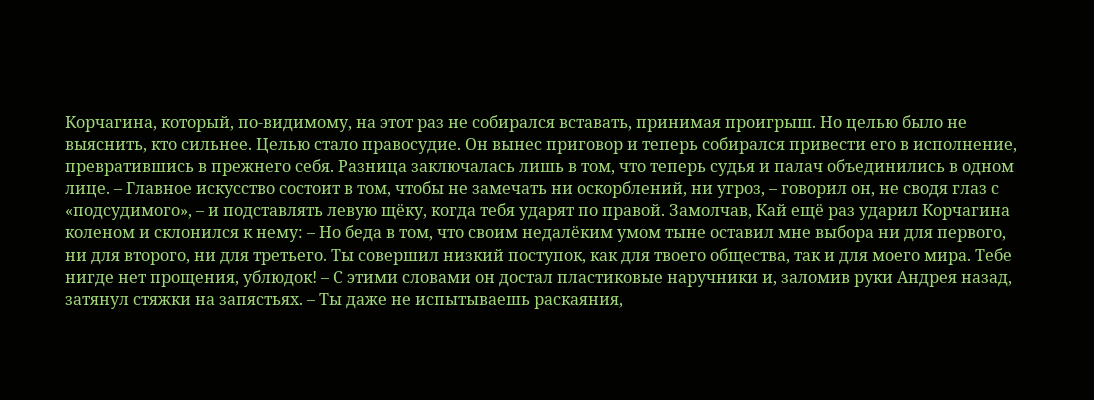Корчагина, который, по-видимому, на этот раз не собирался вставать, принимая проигрыш. Но целью было не выяснить, кто сильнее. Целью стало правосудие. Он вынес приговор и теперь собирался привести его в исполнение, превратившись в прежнего себя. Разница заключалась лишь в том, что теперь судья и палач объединились в одном лице. – Главное искусство состоит в том, чтобы не замечать ни оскорблений, ни угроз, – говорил он, не сводя глаз с «подсудимого», – и подставлять левую щёку, когда тебя ударят по правой. Замолчав, Кай ещё раз ударил Корчагина коленом и склонился к нему: – Но беда в том, что своим недалёким умом тыне оставил мне выбора ни для первого, ни для второго, ни для третьего. Ты совершил низкий поступок, как для твоего общества, так и для моего мира. Тебе нигде нет прощения, ублюдок! – С этими словами он достал пластиковые наручники и, заломив руки Андрея назад, затянул стяжки на запястьях. – Ты даже не испытываешь раскаяния,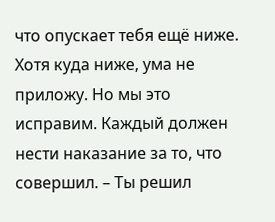что опускает тебя ещё ниже. Хотя куда ниже, ума не приложу. Но мы это исправим. Каждый должен нести наказание за то, что совершил. – Ты решил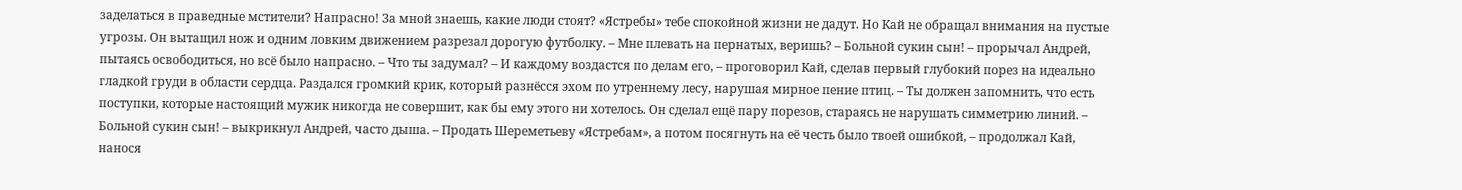заделаться в праведные мстители? Напрасно! За мной знаешь, какие люди стоят? «Ястребы» тебе спокойной жизни не дадут. Но Кай не обращал внимания на пустые угрозы. Он вытащил нож и одним ловким движением разрезал дорогую футболку. – Мне плевать на пернатых, веришь? – Больной сукин сын! – прорычал Андрей, пытаясь освободиться, но всё было напрасно. – Что ты задумал? – И каждому воздастся по делам его, – проговорил Кай, сделав первый глубокий порез на идеально гладкой груди в области сердца. Раздался громкий крик, который разнёсся эхом по утреннему лесу, нарушая мирное пение птиц. – Ты должен запомнить, что есть поступки, которые настоящий мужик никогда не совершит, как бы ему этого ни хотелось. Он сделал ещё пару порезов, стараясь не нарушать симметрию линий. – Больной сукин сын! – выкрикнул Андрей, часто дыша. – Продать Шереметьеву «Ястребам», а потом посягнуть на её честь было твоей ошибкой, – продолжал Кай, нанося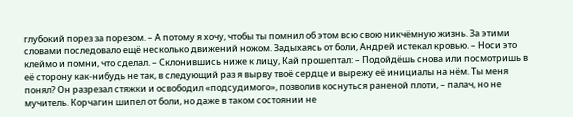глубокий порез за порезом. – А потому я хочу, чтобы ты помнил об этом всю свою никчёмную жизнь. За этими словами последовало ещё несколько движений ножом. Задыхаясь от боли, Андрей истекал кровью. – Носи это клеймо и помни, что сделал. – Склонившись ниже к лицу, Кай прошептал: – Подойдёшь снова или посмотришь в её сторону как-нибудь не так, в следующий раз я вырву твоё сердце и вырежу её инициалы на нём. Ты меня понял? Он разрезал стяжки и освободил «подсудимого», позволив коснуться раненой плоти, – палач, но не мучитель. Корчагин шипел от боли, но даже в таком состоянии не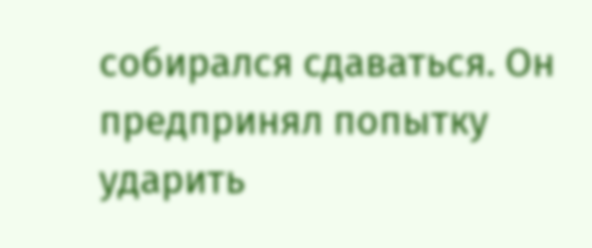собирался сдаваться. Он предпринял попытку ударить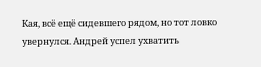Кая, всё ещё сидевшего рядом, но тот ловко увернулся. Андрей успел ухватить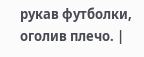рукав футболки, оголив плечо. |